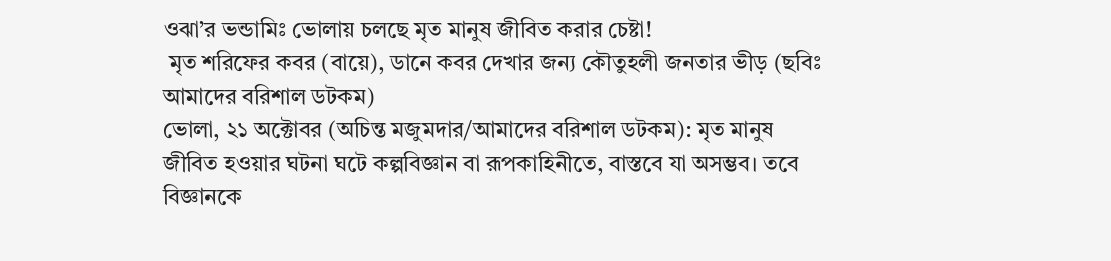ওঝা’র ভন্ডামিঃ ভোলায় চলছে মৃত মানুষ জীবিত করার চেষ্টা!
 মৃত শরিফের কবর (বায়ে), ডানে কবর দেখার জন্য কৌতুহলী জনতার ভীড় (ছবিঃ আমাদের বরিশাল ডটকম)
ভোলা, ২১ অক্টোবর (অচিন্ত মজুমদার/আমাদের বরিশাল ডটকম): মৃত মানুষ জীবিত হওয়ার ঘটনা ঘটে কল্পবিজ্ঞান বা রূপকাহিনীতে, বাস্তবে যা অসম্ভব। তবে বিজ্ঞানকে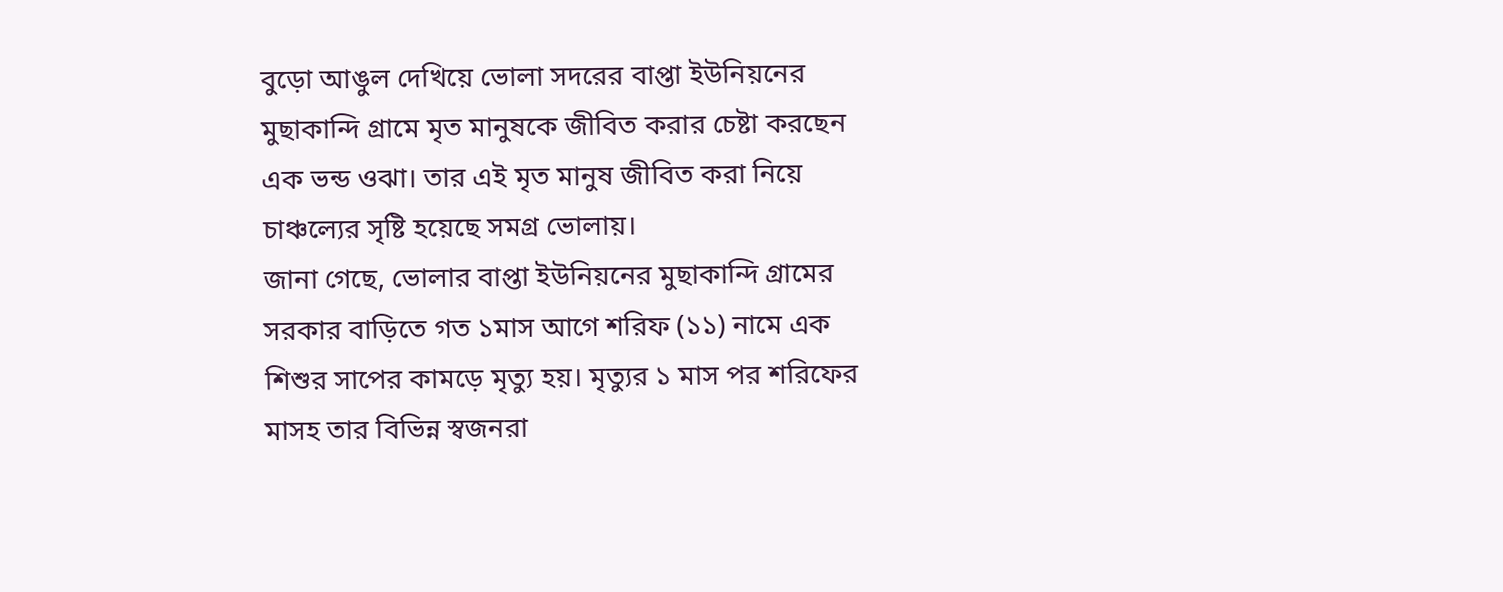বুড়ো আঙুল দেখিয়ে ভোলা সদরের বাপ্তা ইউনিয়নের মুছাকান্দি গ্রামে মৃত মানুষকে জীবিত করার চেষ্টা করছেন এক ভন্ড ওঝা। তার এই মৃত মানুষ জীবিত করা নিয়ে চাঞ্চল্যের সৃষ্টি হয়েছে সমগ্র ভোলায়।
জানা গেছে, ভোলার বাপ্তা ইউনিয়নের মুছাকান্দি গ্রামের সরকার বাড়িতে গত ১মাস আগে শরিফ (১১) নামে এক শিশুর সাপের কামড়ে মৃত্যু হয়। মৃত্যুর ১ মাস পর শরিফের মাসহ তার বিভিন্ন স্বজনরা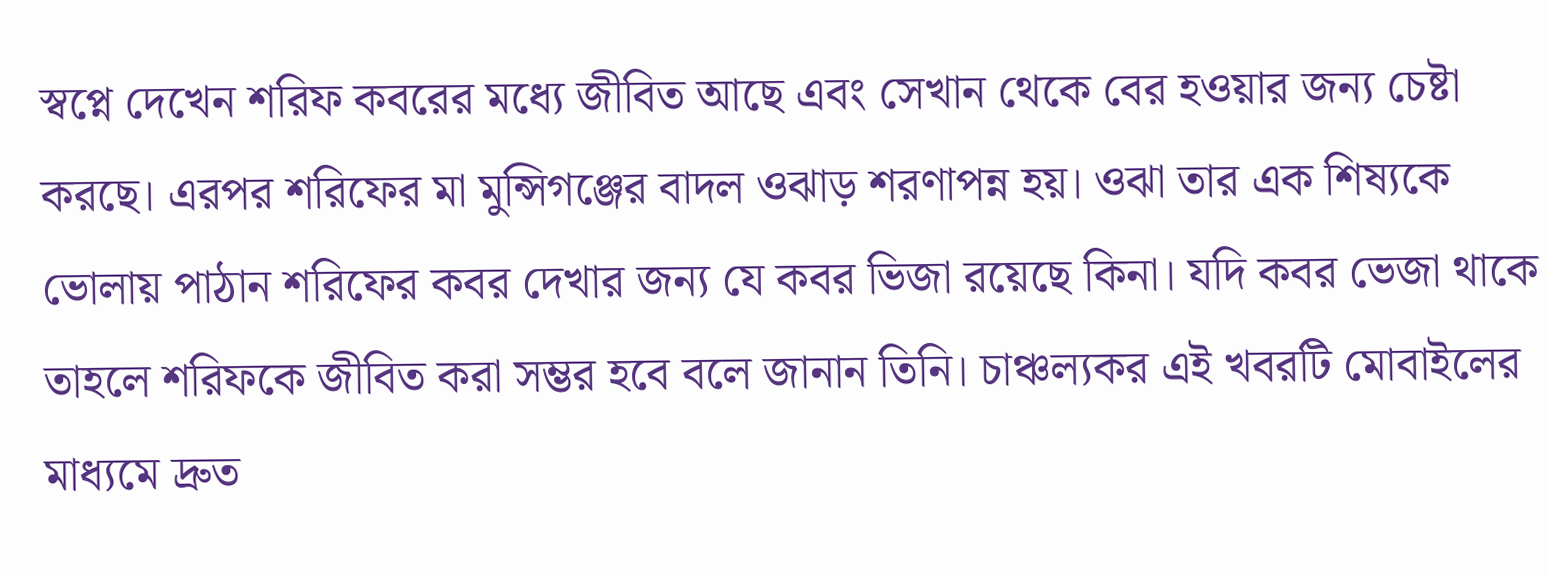স্বপ্নে দেখেন শরিফ কবরের মধ্যে জীবিত আছে এবং সেখান থেকে বের হওয়ার জন্য চেষ্টা করছে। এরপর শরিফের মা মুন্সিগঞ্জের বাদল ওঝাড় শরণাপন্ন হয়। ওঝা তার এক শিষ্যকে ভোলায় পাঠান শরিফের কবর দেখার জন্য যে কবর ভিজা রয়েছে কিনা। যদি কবর ভেজা থাকে তাহলে শরিফকে জীবিত করা সম্ভর হবে বলে জানান তিনি। চাঞ্চল্যকর এই খবরটি মোবাইলের মাধ্যমে দ্রুত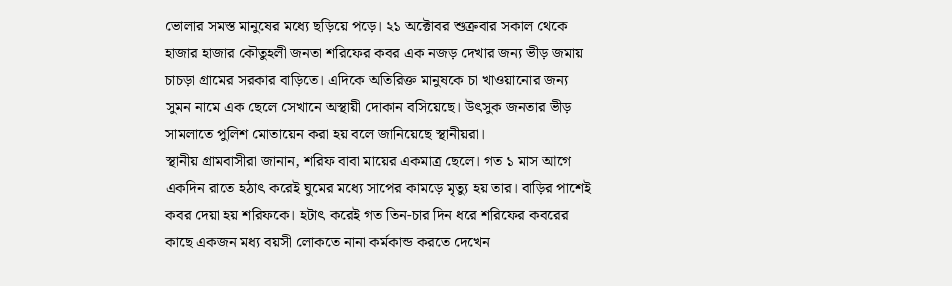ভোলার সমস্ত মানুষের মধ্যে ছড়িয়ে পড়ে। ২১ অক্টোবর শুক্রবার সকাল থেকে হাজার হাজার কৌতুহলী জনতা শরিফের কবর এক নজড় দেখার জন্য ভীড় জমায় চাচড়া গ্রামের সরকার বাড়িতে। এদিকে অতিরিক্ত মানুষকে চা খাওয়ানোর জন্য সুমন নামে এক ছেলে সেখানে অস্থায়ী দোকান বসিয়েছে। উৎসুক জনতার ভীড় সামলাতে পুলিশ মোতায়েন করা হয় বলে জানিয়েছে স্থানীয়রা।
স্থানীয় গ্রামবাসীরা জানান, শরিফ বাবা মায়ের একমাত্র ছেলে। গত ১ মাস আগে একদিন রাতে হঠাৎ করেই ঘুমের মধ্যে সাপের কামড়ে মৃত্যু হয় তার। বাড়ির পাশেই কবর দেয়া হয় শরিফকে। হটাৎ করেই গত তিন-চার দিন ধরে শরিফের কবরের কাছে একজন মধ্য বয়সী লোকতে নানা কর্মকান্ড করতে দেখেন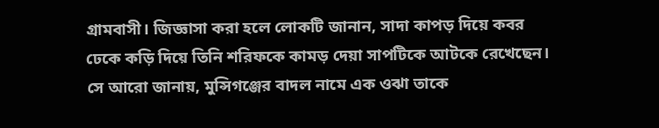গ্রামবাসী। জিজ্ঞাসা করা হলে লোকটি জানান, সাদা কাপড় দিয়ে কবর ঢেকে কড়ি দিয়ে তিনি শরিফকে কামড় দেয়া সাপটিকে আটকে রেখেছেন। সে আরো জানায়, মুন্সিগঞ্জের বাদল নামে এক ওঝা তাকে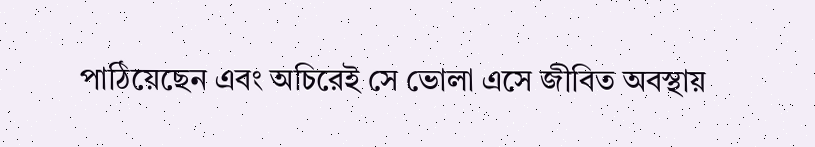পাঠিয়েছেন এবং অচিরেই সে ভোলা এসে জীবিত অবস্থায়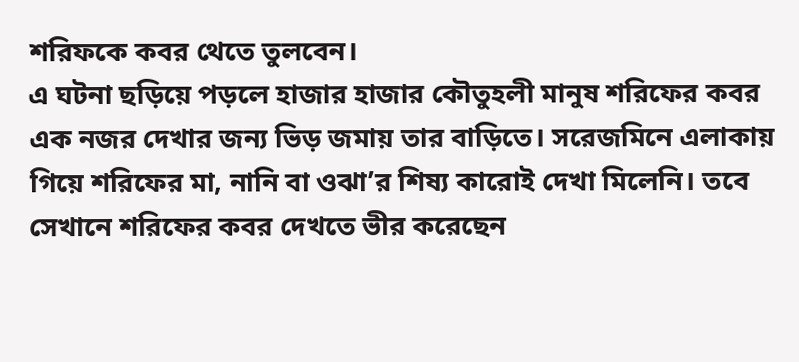শরিফকে কবর থেতে তুলবেন।
এ ঘটনা ছড়িয়ে পড়লে হাজার হাজার কৌতুহলী মানুষ শরিফের কবর এক নজর দেখার জন্য ভিড় জমায় তার বাড়িতে। সরেজমিনে এলাকায় গিয়ে শরিফের মা, নানি বা ওঝা’র শিষ্য কারোই দেখা মিলেনি। তবে সেখানে শরিফের কবর দেখতে ভীর করেছেন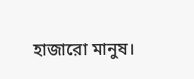হাজারো মানুষ।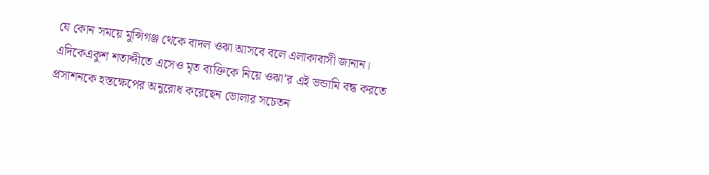যে কোন সময়ে মুন্সিগঞ্জ থেকে বাদল ওঝা আসবে বলে এলাকাবাসী জানান।
এদিকেএকুশ শতাব্দীতে এসেও মৃত ব্যক্তিকে নিয়ে ওঝা’র এই ভন্ডামি বন্ধ করতে প্রসাশনকে হস্তক্ষেপের অনুরোধ করেছেন ভোলার সচেতন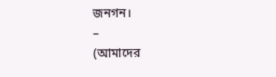জনগন।
–
(আমাদের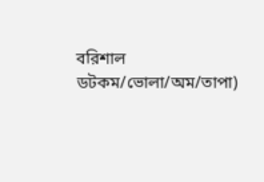বরিশাল ডটকম/ভোলা/অম/তাপা)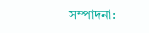সম্পাদনা: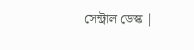সেন্ট্রাল ডেস্ক |